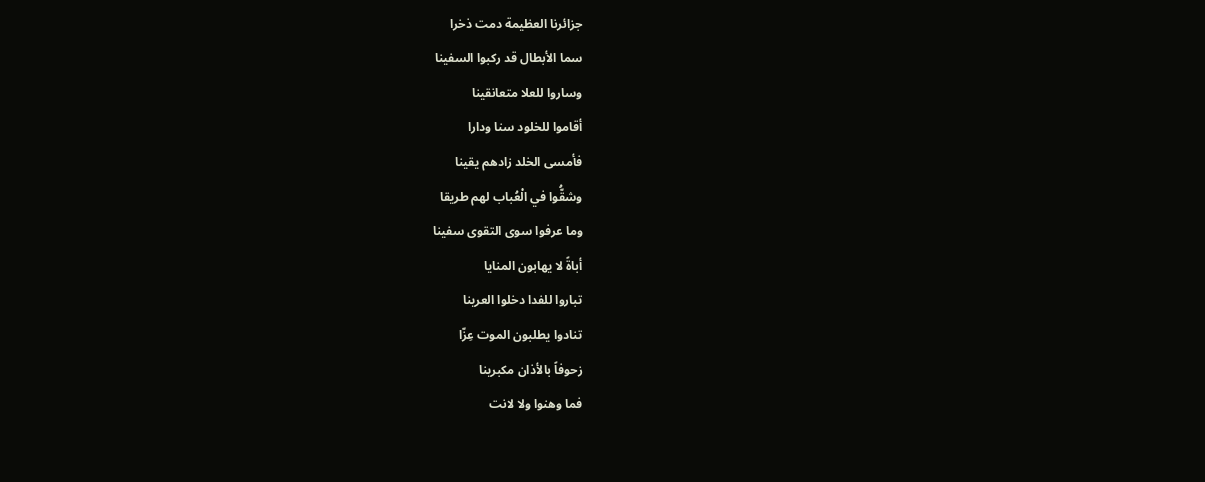جزائرنا العظيمة دمت ذخرا
سما الأبطال قد ركبوا السفينا
وساروا للعلا متعانقينا
أقاموا للخلود سنا ودارا
فأمسى الخلد زادهم يقينا
وشقُّوا في الْعُباب لهم طريقا
وما عرفوا سوى التقوى سفينا
أباةً لا يهابون المنايا
تباروا للفدا دخلوا العرينا
تنادوا يطلبون الموت عِزّا
زحوفاً بالأذان مكبرينا
فما وهنوا ولا لانت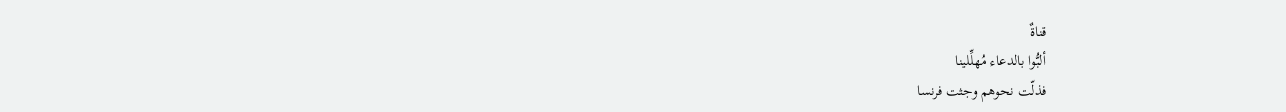قناةٌ
ألبُّوا بالدعاء مُهلِّلينا
فذلّت نحوهم وجثت فرنسا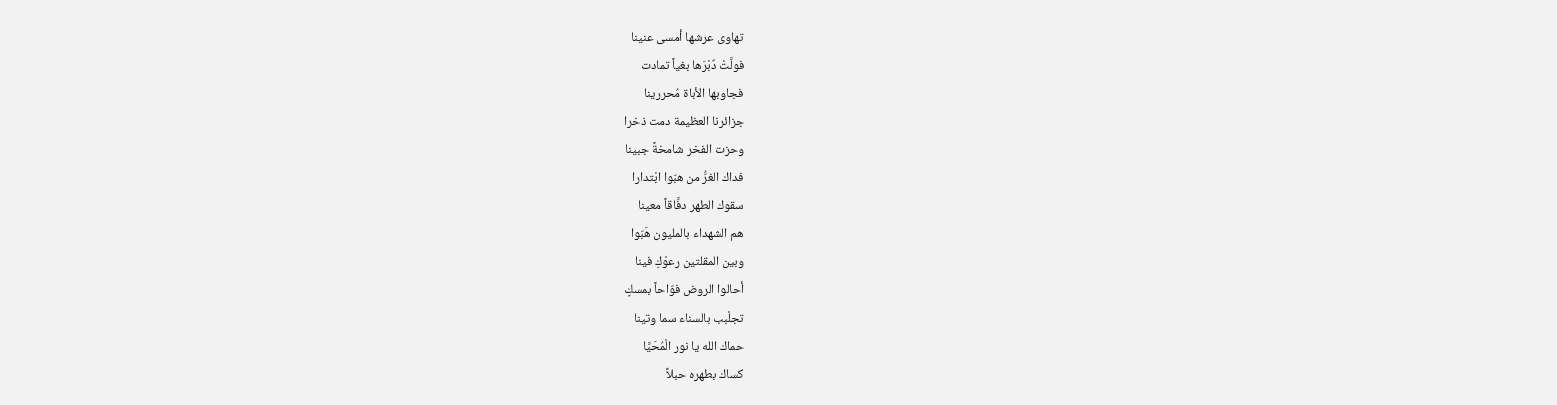تهاوى عرشها أمسى عنينا
فولَّتْ دٌبْرَها بغياً تمادت
فجاوبها الأباة مُحررينا
جزائرنا العظيمة دمت ذخرا
وحزت الفخر شامخةً جبينا
فداك الغرُّ من هبّوا ابْتدارا
سقوك الطهر دفَّاقاً معينا
هم الشهداء بالمليون هَبّوا
وبين المقلتين رعوْكِ فينا
أحالوا الروض فوّاحاً بمسكٍ
تجلْبب بالسناء سما وتينا
حماك الله يا نور الْمُحَيَّا
كساك بطهره حبلاً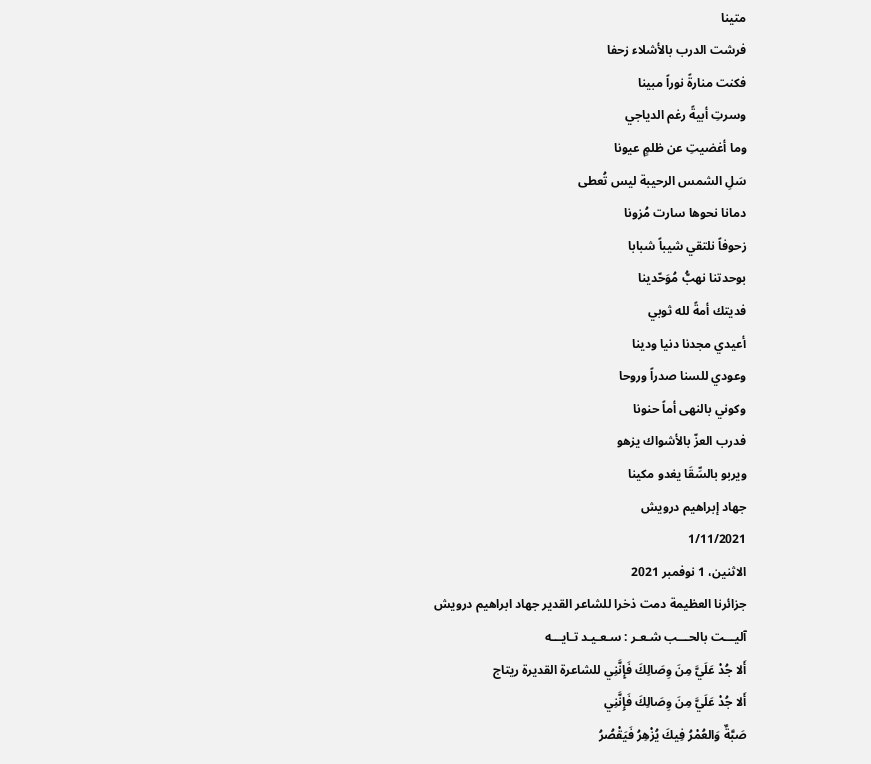متينا
فرشت الدرب بالأشلاء زحفا
فكنت منارةً نوراً مبينا
وسرتِ أبيةً رغم الدياجي
وما أغضيتِ عن ظلمٍ عيونا
سَلِ الشمس الرحيبة ليس تُعطى
دمانا نحوها سارت مُزونا
زحوفاً نلتقي شيباً شبابا
بوحدتنا نهبُّ مُوَحّدينا
فديتك أمةً لله ثوبي
أعيدي مجدنا دنيا ودينا
وعودي للسنا صدراً وروحا
وكوني بالنهى أماً حنونا
فدرب العزّ بالأشواك يزهو
ويربو بالسِّقَا يغدو مكينا
جهاد إبراهيم درويش
1/11/2021
الاثنين، 1 نوفمبر 2021
جزائرنا العظيمة دمت ذخرا للشاعر القدير جهاد ابراهيم درويش
آليـــت بالحـــب شـعـر : سـعـيـد تـايـــه
أَلا جُدْ عَلَيَّ مِنَ وِصَالِكَ فَإِنَّنِي للشاعرة القديرة ريتاج
أَلا جُدْ عَلَيَّ مِنَ وِصَالِكَ فَإِنَّنِي
صَبَّةٌ وَالعُمْرُ فِيكَ يُزْهِرُ فَيَقْصُرُ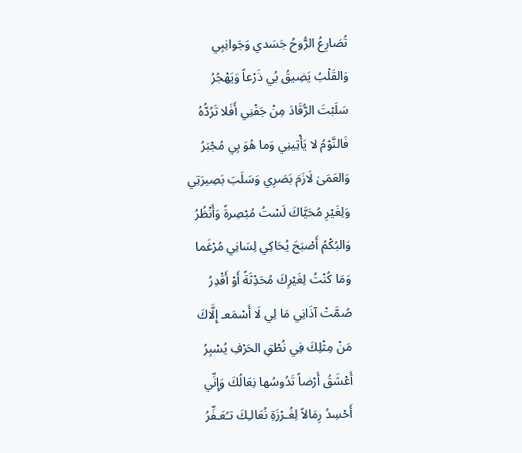تُصَارِعُ الرُّوحُ جَسَدي وَجَوانِبِي
وَالقَلْبُ يَضِيقُ بُي ذَرْعاً وَيَهْجُرُ
سَلَبْتَ الرُّقَادَ مِنْ جَفْنِي أَفَلا تَرُدُّهُ
فَالنَّوْمُ لا يَأْتِينِي وَما هُوَ بِي مُجْبَرُ
وَالعَمَىٰ لَازَمَ بَصَرِي وَسَلَبَ بَصِيرَتِي
وَلِغَيْرِ مُحَيَّاكَ لَسْتُ مُبْصِرةً وَأَنْظُرُ
وَالبُكْمُ أَصْبَحَ يُحَاكِي لِسَانِي مُرْغَما
وَمَا كُنْتُ لِغَيْرِكَ مُحَدِْثَةً أَوْ أَقْدِرُ
صُمَّتْ آذَانِي مَا لِي لَا أَسْمَعـ إِلَّاكَ
مَنْ مِثْلِكَ فِي نُطْقِ الحَرْفِ يُسْبِرُ
أَعْشَقُ أَرْضاً تَدُوسُها نِعَالُكَ وَإِنِّي
أَحْسِدُ رِمَالاً لِغُـرْزَةِ نُعَالـِكَ تـُعَـفِّرُ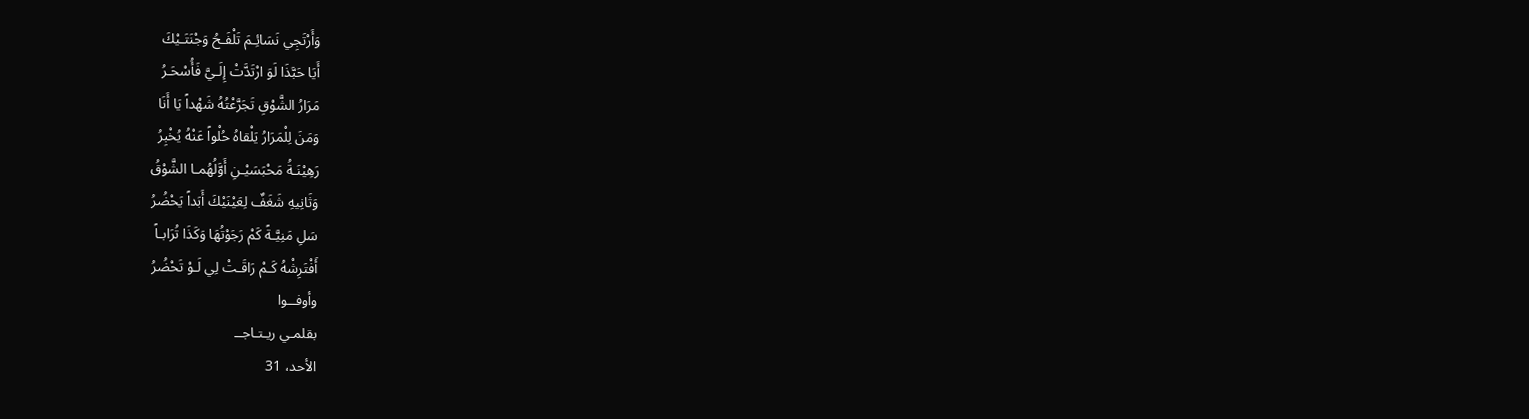وَأَرْتَجِي نَسَائِـمَ تَلْفَـحُ وَجْنَتَـيْكَ
أَيَا حَبَّذَا لَوَ ارْتَدَّتْ إِلَـيَّ فَأُسْحَـرُ
مَرَارُ الشَّوْقِ تَجَرَّعْتُهُ شَهْداً يَا أَنَا
وَمَنَ لِلْمَرَارُ يَلْقاهُ حُلْواً عَنْهُ يُخْبِرُ
رَهِيْنَـةُ مَحْبَسَيْـنِ أَوَّلُهُمـا الشَّوْقُ
وَثَانِيهِ شَغَفٌ لِعَيْنَيْكَ أَبَداً يَحْضُرُ
سَلِ مَنِيَّـةً كَمْ رَجَوْتُهَا وَكَذَا تُرَابـاً
أَفْتَرِشْهُ كَـمْ رَاقَـتْ لِي لَـوْ تَحْضُرُ
وأوفــوا
بقلمـي ريـتـاجــ
الأحد، 31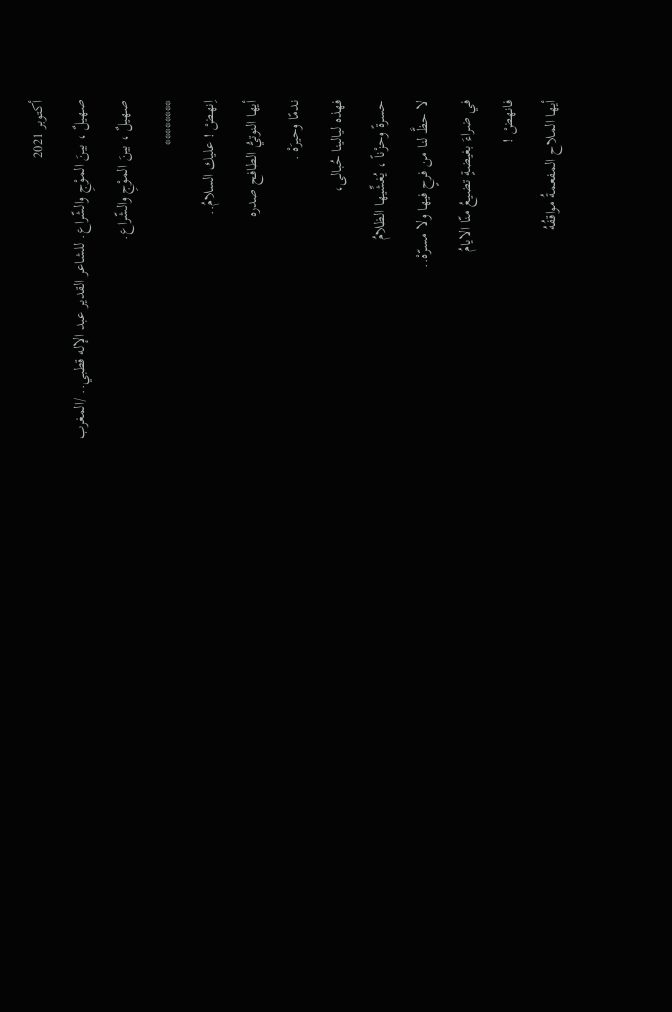أكتوبر 2021
صهيلٌ ، بينَ الموْجِ والشّراع. للشاعر القدير عبد الإله قطبي.. /المغرب
صهيلٌ ، بينَ الموْجِ والشّراع.
********
اِنهضْ ! عليك السلامُ..
أيها النوتيُّ الطافح صدره
ندمًا وحيرَهْ .
فهذه ليالينا حُبالى،
حسرةً وحزْناً ، يُغشِّيها الظلامُ
لا حظَّ لنا من فرحٍ فيها ولا مسرّهْ..
في ضراءَ بغيضةٍ تضيعُ منّا الايامُ
فانهضْ !
أيها الملاح المفعمةُ مواقفُهُ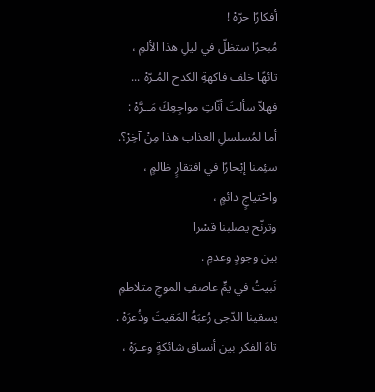أفكارًا حرّهْ !
مُبحرًا ستظلّ في ليلِ هذا الألمِ ،
تائهًا خلف فاكهةِ الكدح المُـرّهْ ...
فهلاّ سألتَ أنّاتِ مواجِعِكَ مَــرَّهْ :
أما لمُسلسلِ العذاب هذا مِنْ آخِرْ؟.
سئِمنا إبْحارًا في افتقارٍ ظالمٍ ،
واحْتياجٍ دائمٍ ،
وترنّح يصلبنا قسْرا
بين وجودٍ وعدمِ .
نَبيتُ في يمٍّ عاصفِ الموجِ متلاطمِ
يسقينا الدّجى رُعبَهُ المَقيتَ وذُعرَهْ .
تاهَ الفكر بين أنساق شائكةٍ وعـرَهْ ،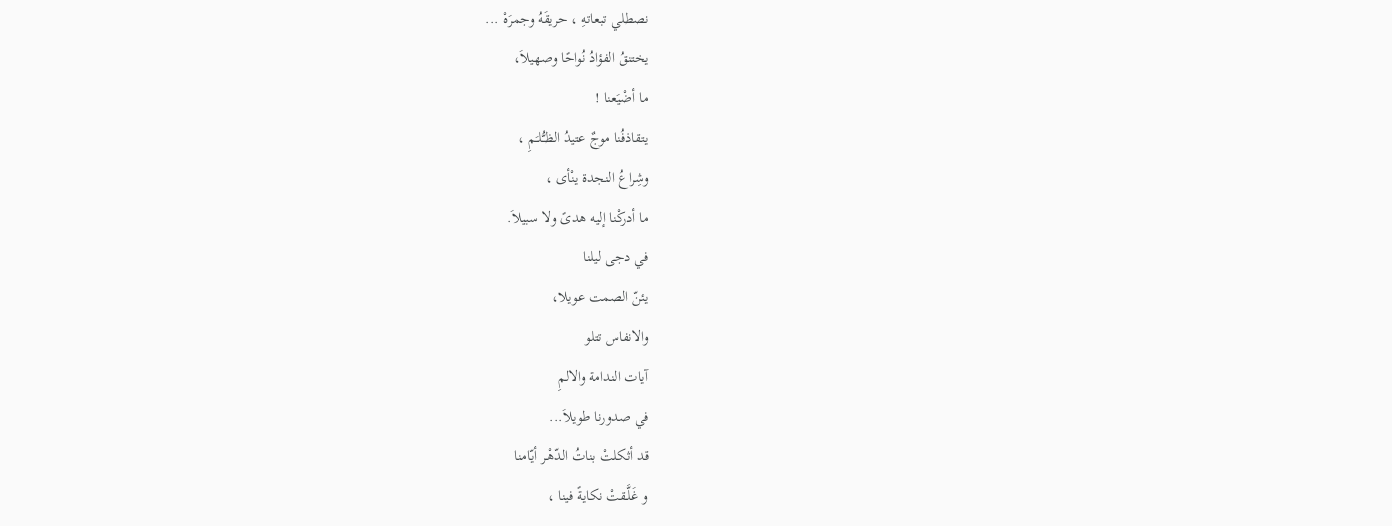نصطلي تبعاتهِ ، حريقَهُ وجمرَهْ ...
يختنقُ الفؤادُ نُواحًا وصهيلاَ،
ما أضْيَعنا !
يتقاذفُنا موجٌ عتيدُ الظـُّلـَمِ ،
وشِراعُ النجدة ينْأى ،
ما أدركْنا إليه هدىً ولا سبيلاَ.
في دجى ليلنا
يئنّ الصمت عويلا،
والانفاس تتلو
آيات الندامة والالمِ
في صدورنا طويلاَ...
قد أثكلتْ بناتُ الدّهْـر أيّامنا
و غَلَّـقتْ نكايةً فينا ،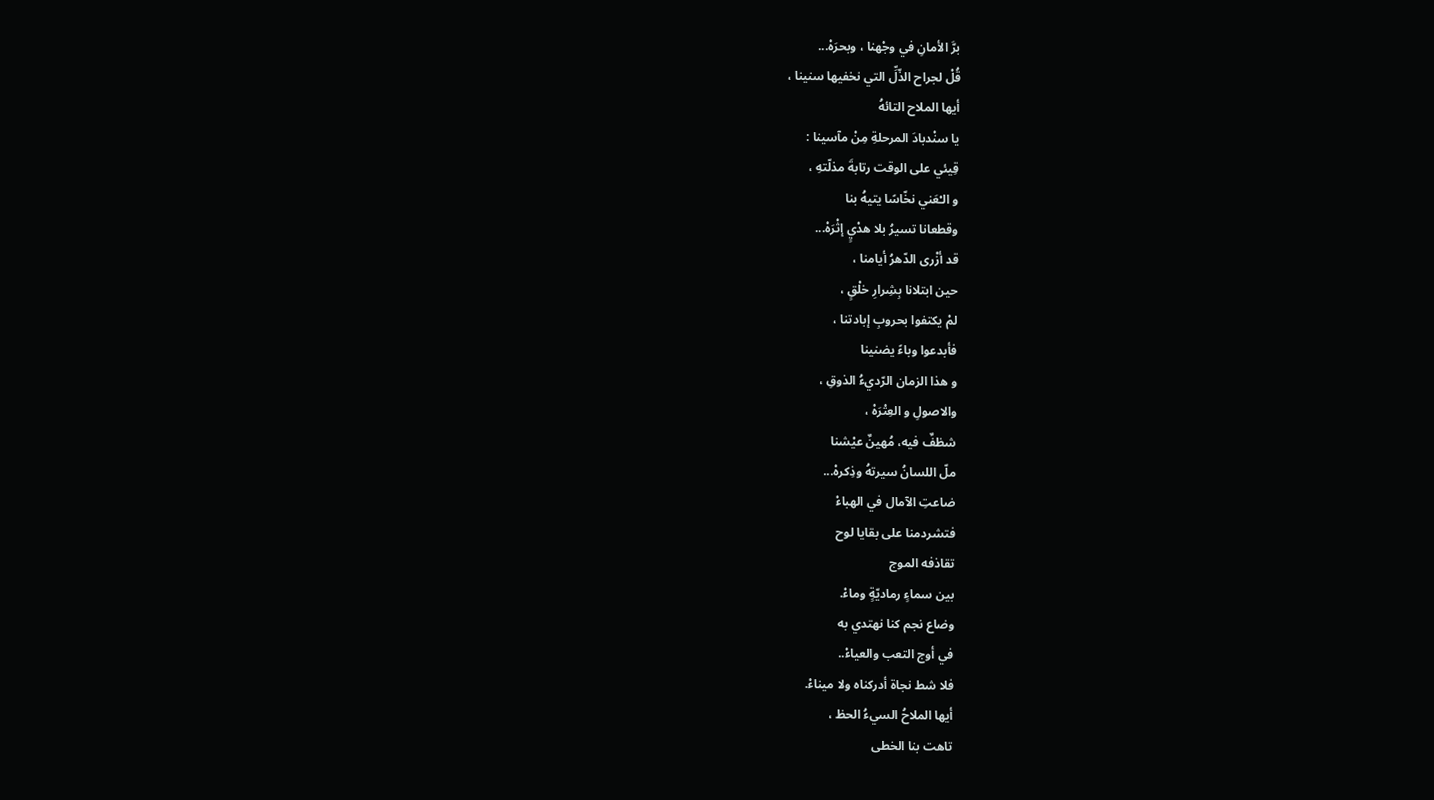برَّ الأمانِ في وجْهنا ، وبحرَهْ...
قُلْ لجراح الذّلِّ التي نخفيها سنينا ،
أيها الملاح التائهُ
يا سنْدبادَ المرحلةِ مِنْ مآسينا :
قِيئي على الوقت رتابةَ مذلّتهِ ،
و الـْعَني نخّاسًا يتيهُ بنا
وقطعانا تسيرُ بلا هدْيٍ إثْرَهْ...
قد أزْرى الدّهرُ أيامنا ،
حين ابتلانا بِشِرارِ خلْقٍ ،
لمْ يكتفوا بحروبِ إبادتنا ،
فأبدعوا وباءً يضنينا
و هذا الزمان الرّديءُ الذوقِ ،
والاصولِ و العِتْرَهْ ،
شظفٌ فيه، مُهينٌ عيْشنا
ملّ اللسانُ سيرتهُ وذِكرهْ...
ضاعتِ الآمال في الهباءْ
فتشردمنا على بقايا لوح
تقاذفه الموج
بين سماءٍ رماديّةٍ وماءْ.
وضاع نجم كنا نهتدي به
في أوج التعب والعياءْ..
فلا شط نجاة أدركناه ولا ميناءْ.
أيها الملاحُ السيءُ الحظ ،
تاهت بنا الخطى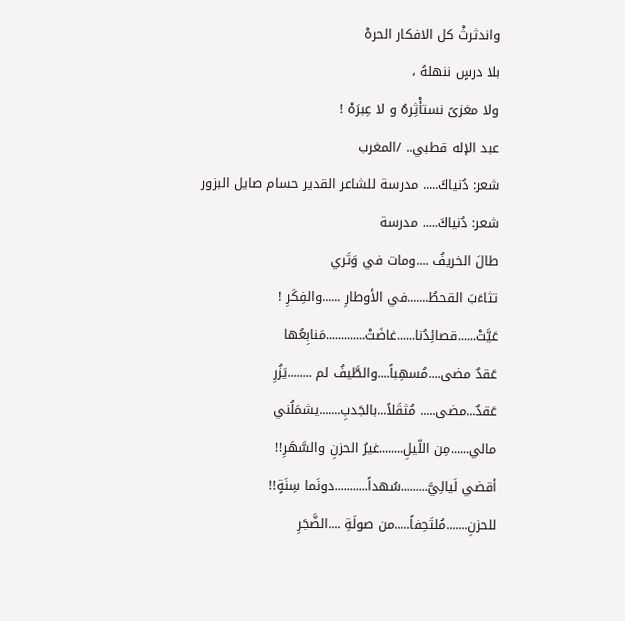واندثرثْ كل الافكار الحرهْ
بلا درسٍ ننهلهُ ،
ولا مغزىً نستأْثِرهُ و لا عِبرَهْ !
عبد الإله قطبي.. /المغرب
شعر: دُنياكَ..... مدرسة للشاعر القدير حسام صايل البزور
شعر: دُنياكَ..... مدرسة
طالَ الخريفُ ....ومات في وَتَري
تثاءَبَ القحطُ.......في الأوطارِ ......والفِكَرِ !
عَيَّتْ......قصائِدُنا......غاضَتْ.............مَنابِعُها
عَقدٌ مضى....مُسهِباً....والطَّيفُ لم ........يَزُرِ
عَقدٌ...مضى..... مُثقَلاً...بالجَدبِ.......يشمَلُني
مالي......مِن اللّيلِ........غيرُ الحزنِ والسَّهَرِ!!
أقضي لَيالِيَّ.........سُهداً...........دونَما سِنَةٍ!!
للحزنِ.......مُلتَحِفاً.....من صولَةِ ....الضَّجَرِ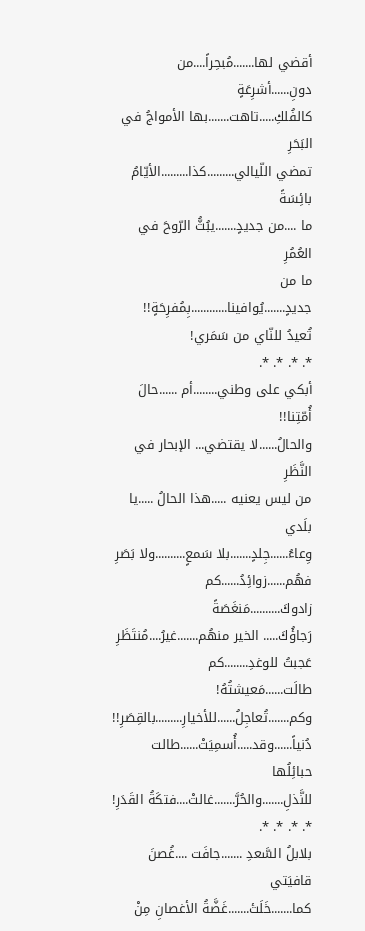أقضي لها.......مُبحِراً....من دونِ......أشرِعَةٍ
كالفُلكِ.....تاهت.......بها الأمواجُ في البَحَرِ
تمضي اللّيالي.........كذا.........الأيّامُ بائِسَةً
ما ....من جديدٍ.......يبُثُّ الرّوحَ في العُمُرِ
ما من جديدٍ.......يُوافينا............بِمُفرِحَةٍ!!
تُعيدُ للنّاي من سَمَري!
*. *. *. *.
أبكي على وطني........أم ......حالَ أُمّتِنا!!
والحالُ......لا يقتضي... الإبحار في النَّظَرِ
من ليس يعنيه .....هذا الحالُ .....يا بلَدي
وِعاءُ......جِلدٍ.......بلا سَمعٍ..........ولا بَصَرِ
فهُم......زوائِدُ......كم زادوكَ..........مَنغَصَةً
رَجاؤُكَ..... الخير منهُم.......غيرُ....مُنتَظَرِ
عَجبتُ للوغدِ........كم طالَت......مَعيشتُهُ!
وكم.......تُعاجِلُ......للأخيارِ.........بالقِصَرِ!!
دُنياً......وقد.....أُسمِيَتْ......طالت حبائِلُها
للنَّذلِ.......والحُرَّ.......غالتْ....فتكَةُ القَدَرِ!
*. *. *. *.
بلابلُ السَّعدِ .......جافَت ....غُصنَ قافيَتي
كما.......خَلَتٔ.......غَضَّةُ الأغصانِ مِنْ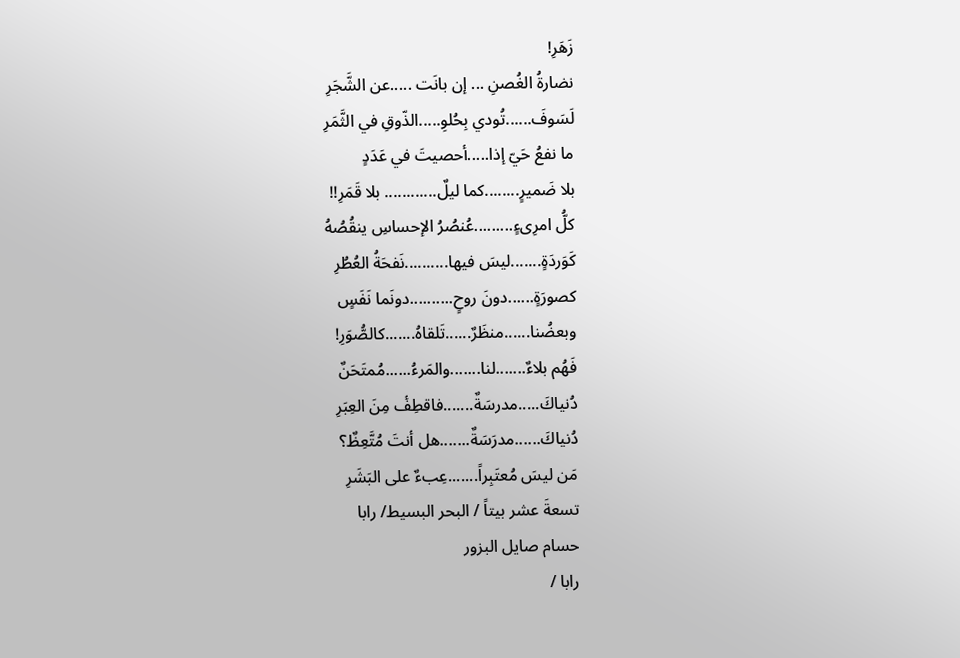زَهَرِ!
نضارةُ الغُصنِ ... إن بانَت .....عن الشَّجَرِ
لَسَوفَ......تُودي بِحُلوِ.....الذّوقِ في الثَّمَرِ
ما نفعُ حَيّ إذا.....أحصيتَ في عَدَدٍ
بلا ضَميرٍ........كما ليلٌ............ بلا قَمَرِ!!
كلُّ امرِىءٍ.........عُنصُرُ الإحساسِ ينقُصُهُ
كَوَردَةٍ.......ليسَ فيها..........نَفحَةُ العُطُرِ
كصورَةٍ......دونَ روحٍ..........دونَما نَفَسٍ
وبعضُنا......منظَرٌ......تَلقاهُ.......كالصُّوَرِ!
فَهُم بلاءٌ.......لنا.......والمَرءُ......مُمتَحَنٌ
دُنياكَ.....مدرسَةٌ.......فاقطِفٔ مِنَ العِبَرِ
دُنياكَ......مدرَسَةٌ.......هل أنتَ مُتَّعِظٌ؟
مَن ليسَ مُعتَبِراً.......عِبءٌ على البَشَرِ
تسعةَ عشر بيتاً / البحر البسيط/ رابا
حسام صايل البزور
رابا /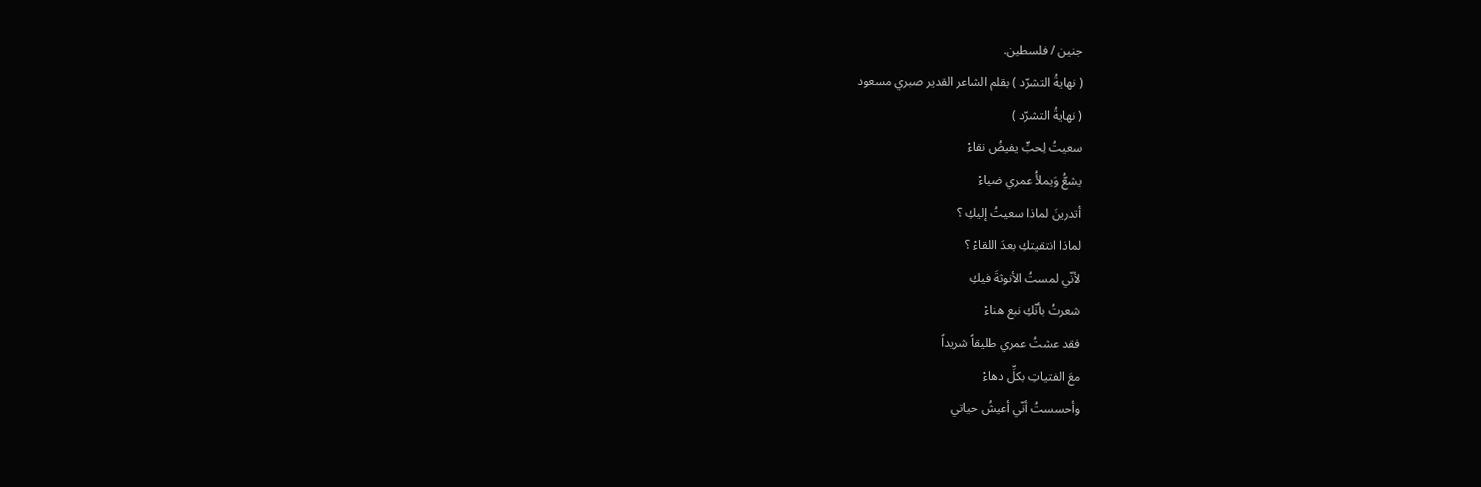جنين / فلسطين.
( نهايةُ التشرّد ) بقلم الشاعر القدير صبري مسعود
( نهايةُ التشرّد )
سعيتُ لِحبٍّ يفيضُ نقاءْ
يشعُّ وَيملأُ عمري ضياءْ
أتدرينَ لماذا سعيتُ إليكِ ؟
لماذا انتقيتكِ بعدَ اللقاءْ ؟
لأنّي لمستُ الأنوثةَ فيكِ
شعرتُ بأنّكِ نبع هناءْ
فقد عشتُ عمري طليقاً شريداً
معَ الفتياتِ بكلِّ دهاءْ
وأحسستُ أنّي أعيشُ حياتي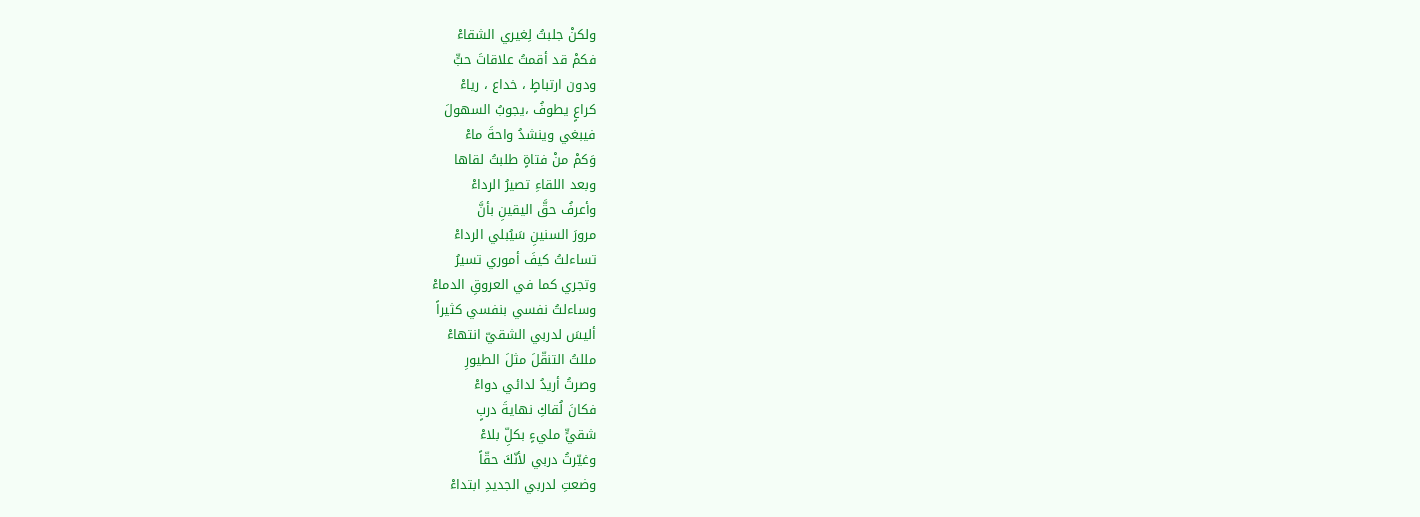ولكنْ جلبتُ لِغيري الشقاءْ
فكمْ قد أقمتُ علاقاتَ حبٍّ
ودون ارتباطٍ ، خداع ، رياءْ
كراعٍ يطوفُ ،يجوبُ السهولَ
فيبغي وينشدُ واحةَ ماءْ
وَكمْ منْ فتاةٍ طلبتُ لقاها
وبعد اللقاءِ تصيرُ الرداءْ
وأعرفُ حقَّ اليقينِ بأنَّ
مرورَ السنينِ سَيُبلي الرداءْ
تساءلتُ كيفَ أموري تسيرُ
وتجري كما في العروقِ الدماءْ
وساءلتُ نفسي بنفسي كثيراً
أليسَ لدربي الشقيّ انتهاءْ
مللتُ التنقّلَ مثلَ الطيورِ
وصرتُ أريدُ لدائي دواءْ
فكانَ لُقاكِ نهايةَ دربٍ
شقيٍّ مليءٍ بكلِّ بلاءْ
وغيّرتُ دربي لأنّكَ حقّاً
وضعتِ لدربي الجديدِ ابتداءْ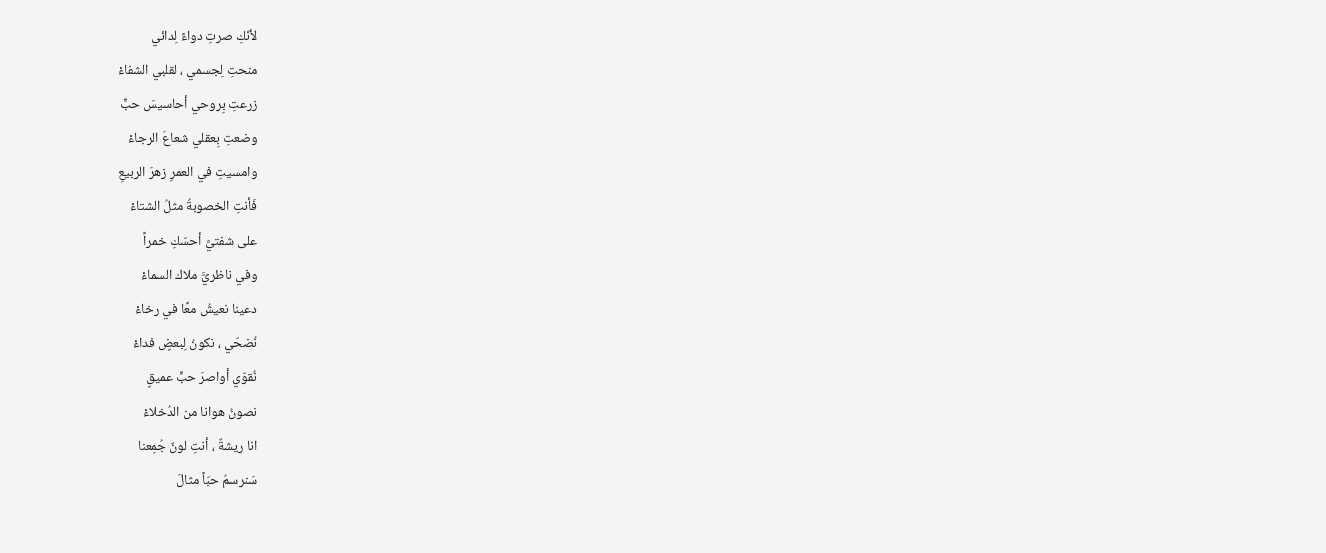لأنّكِ صرتِ دواءً لِدائي
منحتِ لِجسمي ، لقلبي الشفاءْ
زرعتِ بِروحي أحاسيسَ حبٍّ
وضعتِ بِعقلي شعاعَ الرجاءْ
وامسيتِ في العمرِ زهرَ الربيعِ
فَأنتِ الخصوبةُ مثلُ الشتاءْ
على شفتيَّ أحسّكِ خمراً
وفي ناظريَّ ملاك السماءْ
دعينا نعيشُ معًا في رخاءْ
نُضحّي ، نكونُ لِبعضٍ فداءْ
نُقوّي أواصرَ حبٍّ عميقٍ
نصونُ هوانا من الدُخلاءْ
انا ريشةٌ ، أنتِ لونٌ جُمِعنا
سَنرسمُ حبّاً مثالَ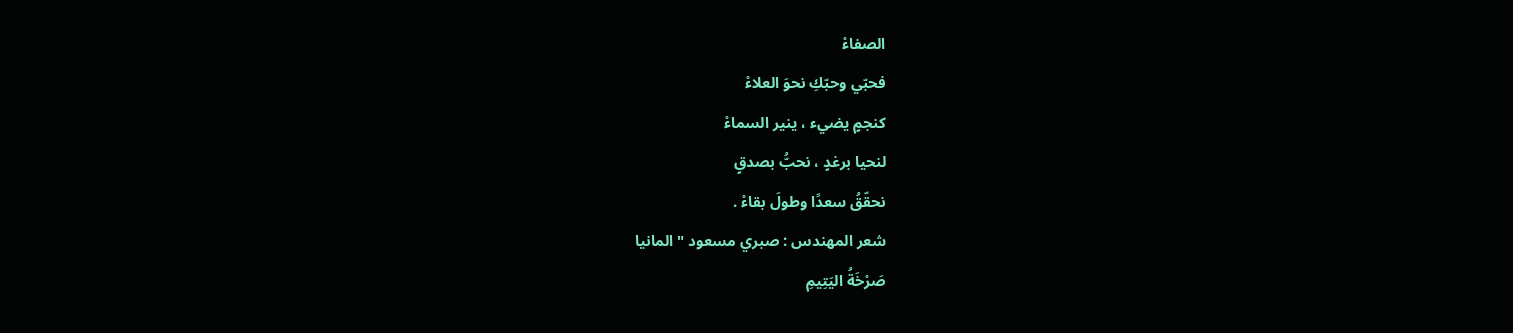الصفاءْ
فحبّي وحبّكِ نحوَ العلاءْ
كنجمٍ يضيء ، ينير السماءْ
لنحيا برغدٍ ، نحبُّ بصدقٍ
نحقّقُ سعدًا وطولَ بقاءْ .
شعر المهندس : صبري مسعود " المانيا
صَرْخَةُ اليَتِيمِ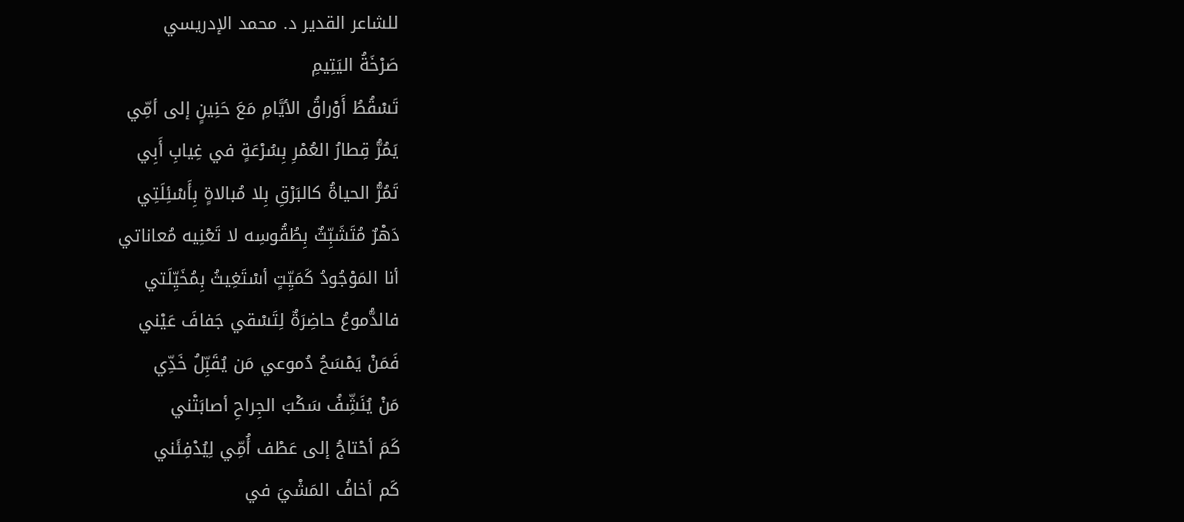للشاعر القدير د. محمد الإدريسي
صَرْخَةُ اليَتِيمِ
تَسْقُطُ أَوْراقُ الأيَّامِ مَعَ حَنِينٍ إلى أمِّي
يَمُرُّ قِطارُ العُمْرِ بِسُرْعَةٍ في غِيابِ أَبِي
تَمُرُّ الحياةُ كالبَرْقِ بِلا مُبالاةٍ بِأَسْئِلَتِي
دَهْرٌ مُتَشَبِّثٌ بِطُقُوسِه لا تَعْنِيه مُعاناتي
أنا المَوْجُودُ كَمَيِّتٍ أسْتَغِيثُ بِمُخَيِّلَتي
فالدُّموعُ حاضِرَةٌ لِتَسْقي جَفافَ عَيْني
فَمَنْ يَمْسَحُ دُموعي مَن يُقَبِّلُ خَدِّي
مَنْ يُنَشِّفُ سَكْبَ الجِراحِ أصابَتْني
كَمَ أحْتاجُ إلى عَطْف أُمِّي لِيُدْفِئَني
كَم أخافُ المَشْيَ في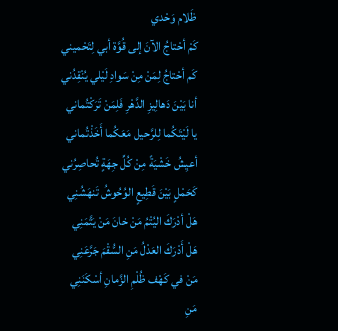ظَلام وَحْدي
كَمْ أحْتاجُ الآنَ إلى قُوَّة أبي لِتَحْميني
كَم أحْتاجُ لِمَنْ مِنْ سَوادِ لَيْلي يُنْقِدُني
أنا بَيْنَ دَهالِيزِ الدَّهْرِ فَلِمَنْ تَرَكْتُماني
يا لَيْتَكُما لِلرَّحيل مَعَكُما أَخَذْتُماني
أعيِشُ خَشْيَةً مِنْ كُلِّ جِهَةٍ تُحاصِرُني
كَحَمْلٍ بَيْنَ قَطِيعٍ الوُحُوشُ تَنهَشُنِي
هَلْ أدْرَكَ اليُتْمُ مَنْ خانَ مَنْ يَتَّمَنِي
هَلْ أَدْرَكَ العَدْلُ مَنِ السُّقْمَ جَرَّعَنِي
مَنْ في كَهْف ظُلْمِ الزَّمانِ أسْكَنَنِي
مَنِ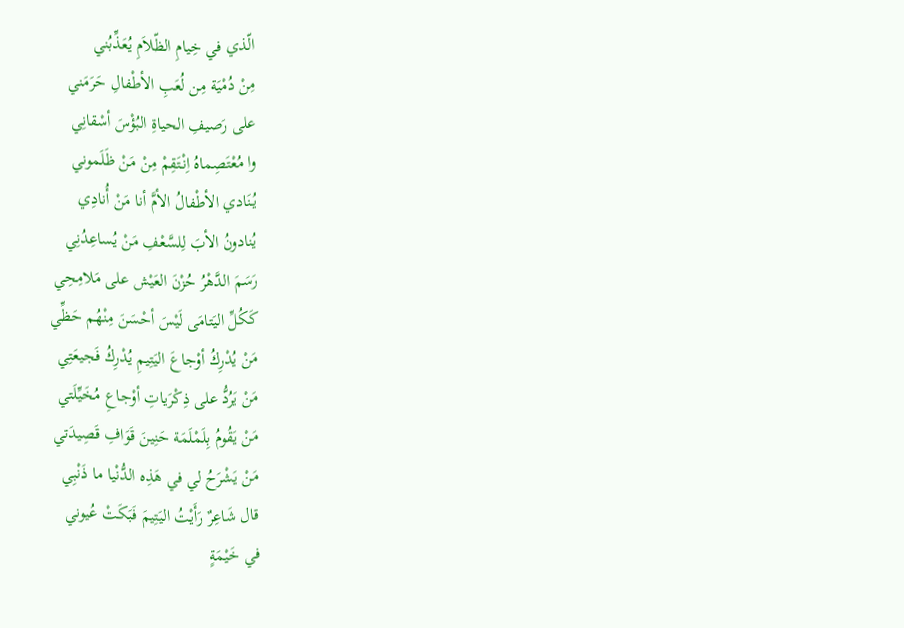الّذي في خِيامِ الظّلاَمِ يُعَذِّبُني
مِنْ دُمْيَة مِن لُعَبِ الأطْفالِ حَرَمَني
على رَصيفِ الحياةِ البُؤْسَ أسْقانِي
وا مُعْتَصِماهُ اِنْتَقِمْ مِنْ مَنْ ظَلَموني
يُنَادي الأطْفالُ الأمَّ أنا مَنْ أُنادِي
يُنادونُ الأبَ لِلسَّعْفِ مَنْ يُساعِدُنِي
رَسَمَ الدَّهْرُ حُزْنَ العَيْش على مَلامِحِي
كَكُلِّ اليَتامَى لَيْسَ أحْسَنَ مِنْهُم حَظِّي
مَنْ يُدْرِكُ أوْجاعَ اليَتِيمِ يُدْرِكُ فَجيعَتِي
مَنْ يَرُدُّ على ذِكْرَياتِ أوْجاعِ مُخَيِّلَتي
مَنْ يَقُومُ بِلَمْلَمَة حَنِينَ قَوَافِ قَصِيدَتي
مَنْ يَشْرَحُ لي في هَذِه الدُّنْيا ما ذَنْبِي
قال شَاعِرٌ رَأَيْتُ اليَتِيمَ فَبَكَتْ عُيوني
في خَيْمَةٍ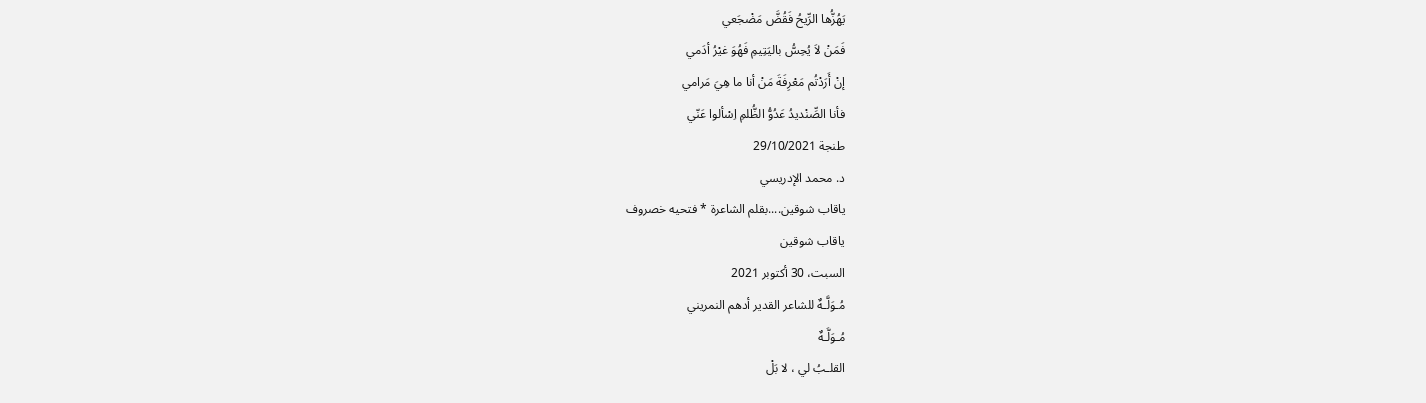يَهُزُّها الرِّيحُ فَقُضَّ مَضْجَعي
فَمَنْ لاَ يُحِسُّ باليَتِيمِ فَهُوَ غيْرُ أدَمي
إنْ أَرَدْتُم مَعْرِفَةَ مَنْ أنا ما هِيَ مَرامي
فأنا الصِّنْديدُ عَدُوُّ الظُّلمِ اِسْألوا عَنّي
طنجة 29/10/2021
د. محمد الإدريسي
ياقاب شوقين....بقلم الشاعرة * فتحيه خصروف
ياقاب شوقين
السبت، 30 أكتوبر 2021
مُـوَلَّـهٌ للشاعر القدير أدهم النمريني
مُـوَلَّـهٌ
القلـبُ لي ، لا بَلْ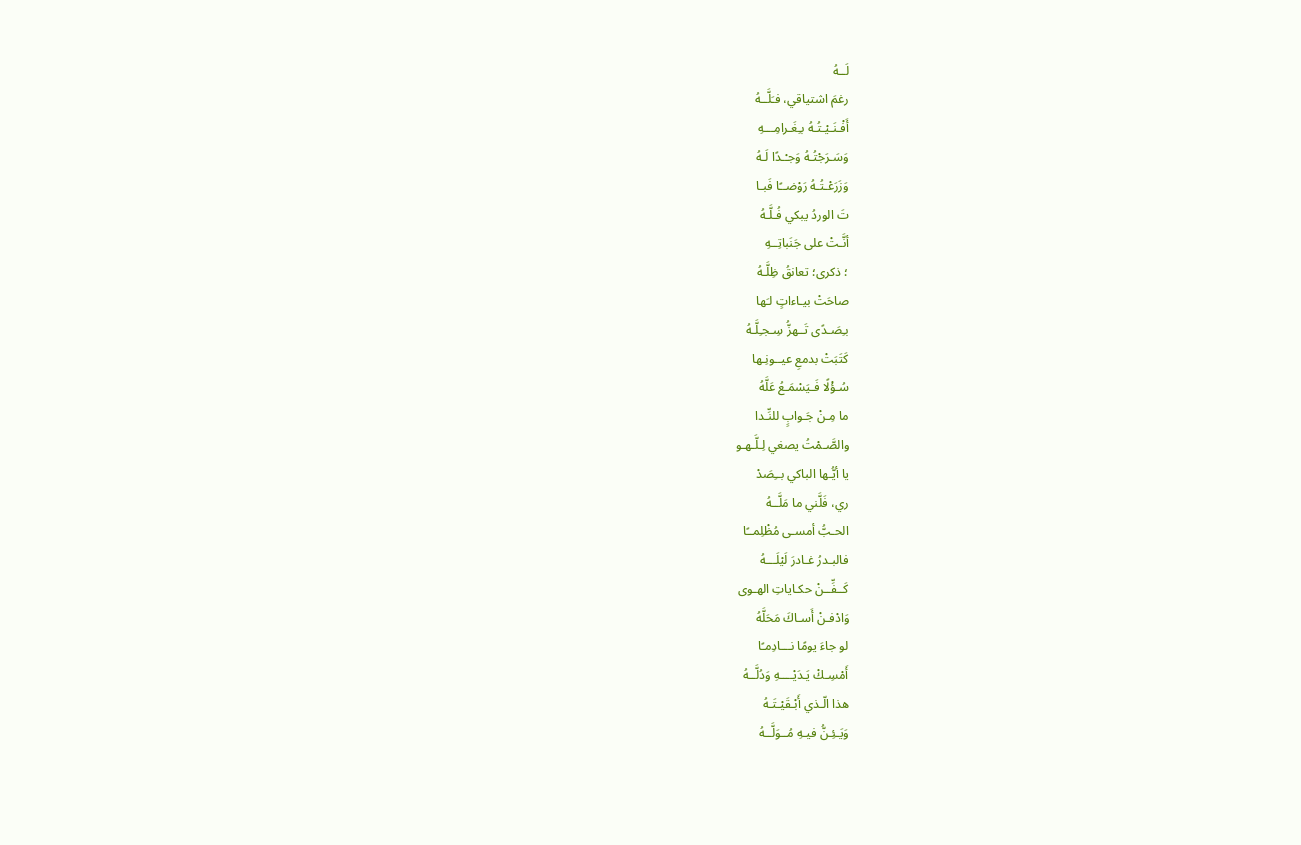لَــهُ
رغمَ اشتياقي، فـَلَّــهُ
أَفْـنَـيْـتُـهُ بـِغَـرامِـــهِ
وَسَـرَجْتُـهُ وَجـْـدًا لَـهُ
وَزَرَعْـتُـهُ رَوْضــًا فَبـا
تَ الوردُ يبكي فُـلَّـهُ
أنَّـتْ على جَنَباتِــهِ
؛ ذكرى؛ تعانقُ ظِلَّـهُ
صاحَتْ بيـاءاتٍ لـَها
بـِصَـدًى تَــهزُّ سِـجـِلَّـهُ
كَتَبَتْ بدمعِ عيــونِـها
سُـؤْلًا فَـيَسْمَـعُ عَلَّهُ
ما مِـنْ جَـوابٍ للنِّـدا
والصَّـمْتُ يصغي لِـلَّـهـو
يا أيُّـها الباكي بــِصَدْ
ري، فَلَّني ما مَلَّــهُ
الحـبُّ أمسـى مُظْلِمــًا
فالبـدرُ غـادرَ لَيْلَـــهُ
كَــفِّــنْ حكـاياتِ الهـوى
وَادْفـنْ أَسـاكَ مَحَلَّهُ
لو جاءَ يومًا نـــادِمـًا
أَمْسِـكْ يَـدَيْــــهِ وَدُلَّــهُ
هذا الّـذي أَبْـقَيْـتَـهُ
وَيَـئِـنُّ فيـهِ مُــوَلَّــهُ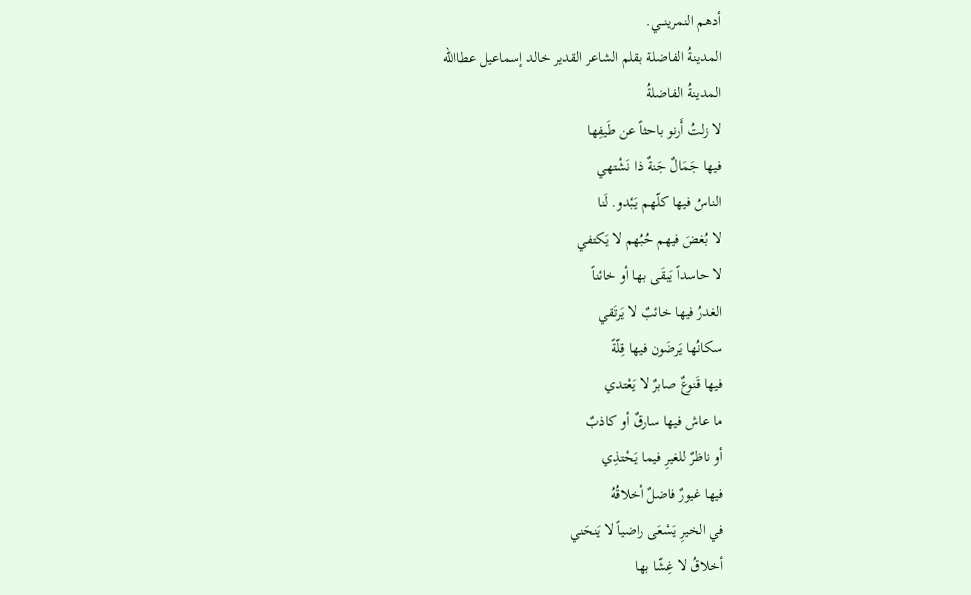أدهم النمرينـــي.
المدينةُ الفاضلة بقلم الشاعر القدير خالد إسماعيل عطاالله
المدينةُ الفاضلةُ
لا زلتُ أَرنو باحثاً عن طَيفِها
فيها جَمَالٌ جَنةٌ ذا نَشْتهي
الناسُ فيها كلّهم يَبٔدو. لَنا
لا بُغضَ فيهم حُبُهم لا يَكتفي
لا حاسداً يَبقَى بها أو خائناً
الغدرُ فيها خائبٌ لا يَرتَقي
سكانُها يَرضَون فيها قِلّةً
فيها قَنوعٌ صابرٌ لا يَعْتدي
ما عاش فيها سارقٌ أو كاذبٌ
أو ناظرٌ للغيرِ فيما يَحْتذِي
فيها غيورٌ فاضلٌ أخلاقُهُ
في الخيرِ يَسْعَى راضياً لا يَنحَني
أخلاقُ لا غِشّا بها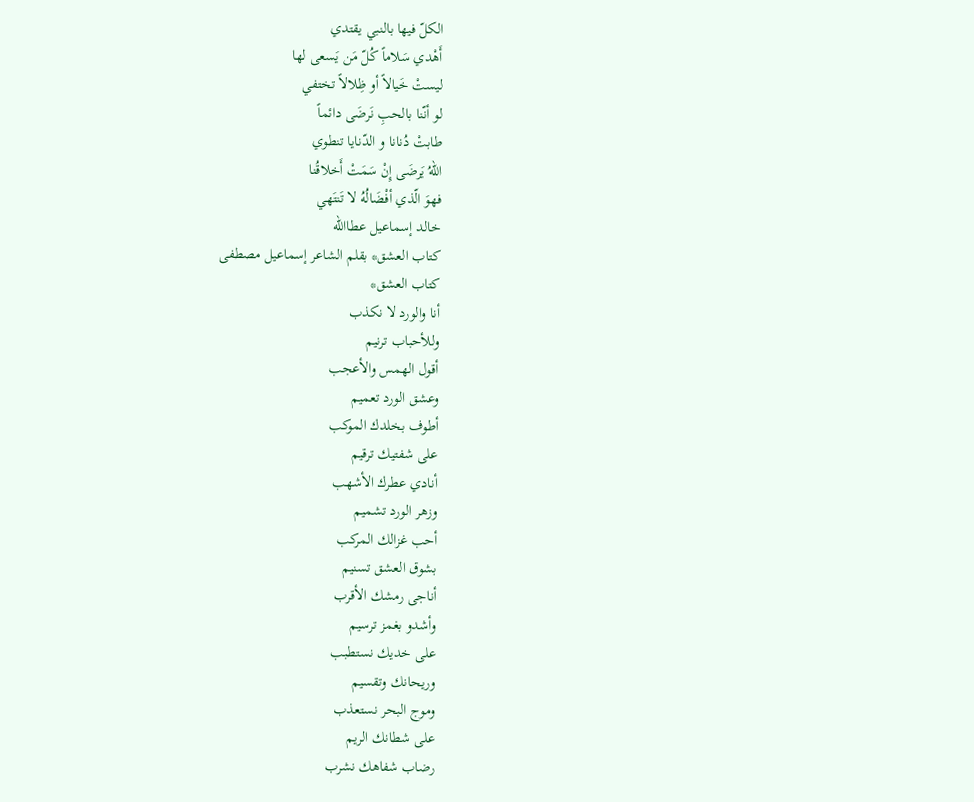الكلّ فيها بالنبي يقتدي
أَهْدي سَلاماً كُلّ مَن يَسعى لها
ليستْ خَيالاً أو ظِلالاً تختفي
لو أنّنا بالحبِ نَرضَى دائماً
طابتْ دُنانا و الدّنايا تنطوي
اللهُ يَرضَى إِنْ سَمَتْ أَخلاقُنا
فهوَ الّذي أفْضَالُهُ لا تَنتَهي
خالد إسماعيل عطاالله
كتاب العشق* بقلم الشاعر إسماعيل مصطفى
كتاب العشق*
أنا والورد لا نكذب
وللأحباب ترنيم
أقول الهمس والأعجب
وعشق الورد تعميم
أطوف بخلدك الموكب
على شفتيك ترقيم
أنادي عطرك الأشهب
وزهر الورد تشميم
أحب غزالك المركب
بشوق العشق تسنيم
أناجى رمشك الأقرب
وأشدو بغمز ترسيم
على خديك نستطبب
وريحانك وتقسيم
وموج البحر نستعذب
على شطانك الريم
رضاب شفاهك نشرب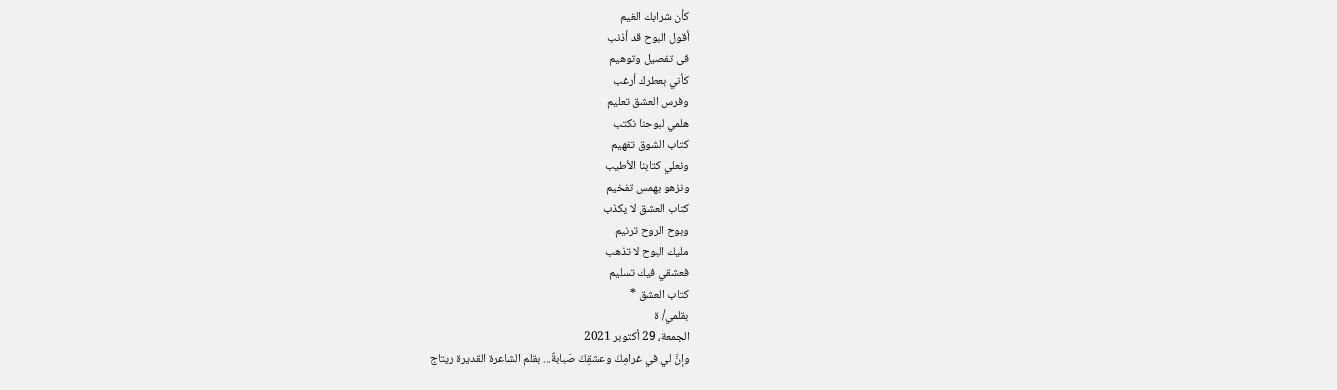كأن شرابك الغيم
أقول البوح قد أذنب
فى تفصيل وتوهيم
كأني بعطرك أرغب
وفرس العشق تعليم
هلمي لبوحنا نكتب
كتاب الشوق تفهيم
ونعلي كتابنا الأطيب
ونزهو بهمس تفخيم
كتاب العشق لا يكذب
وبوح الروح ترنيم
مليك البوح لا تذهب
فعشقي فيك تسليم
كتاب العشق *
بقلمي/ ة
الجمعة، 29 أكتوبر 2021
وإنَّ لي في غرامِكَ وعشقِكَ صَبابةٌ... بقلم الشاعرة القديرة ريتاج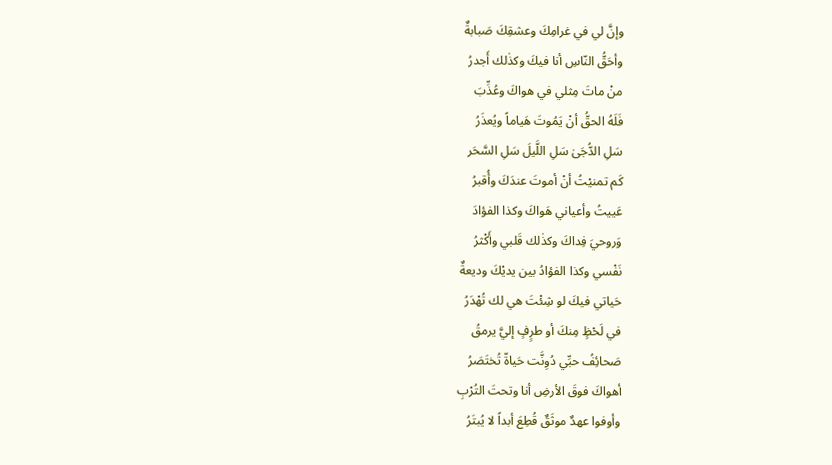وإنَّ لي في غرامِكَ وعشقِكَ صَبابةٌ
وأحَقُّ النّاسِ أنا فيكَ وكذٰلك أَجدرُ
منْ ماتَ مِثلي في هواكَ وعُذِّبَ
فَلَهُ الحقُّ أنْ يَمُوتَ هَياماً ويُعذَرُ
سَلِ الدُّجَىٰ سَلِ اللَّيلَ سَلِ السَّحَر
كَم تمنيْتُ أنْ أموتَ عندَكَ وأُقبرُ
عَييتُ وأعياني هَواكَ وكذا الفؤادَ
وَروحيَ فِداكَ وكذٰلك قَلبي وأَكْثرُ
نَفْسي وكذا الفؤادُ بين يديْكَ وديعةٌ
حَياتي فيكَ لو شِئْتَ هي لك تُهْدَرُ
في لَحْظٍ مِنكَ أو طرٍفٍ إليَّ يرمقُ
صَحائِفُ حبِّي دُوِنَّت حَياةّ تُختَصَرُ
أهواكَ فوقَ الأرضِ أنا وتحتَ التُرْبِ
وأوفوا عهدٌ موثَقٌ قُطِعَ أبداً لا يُبتَرُ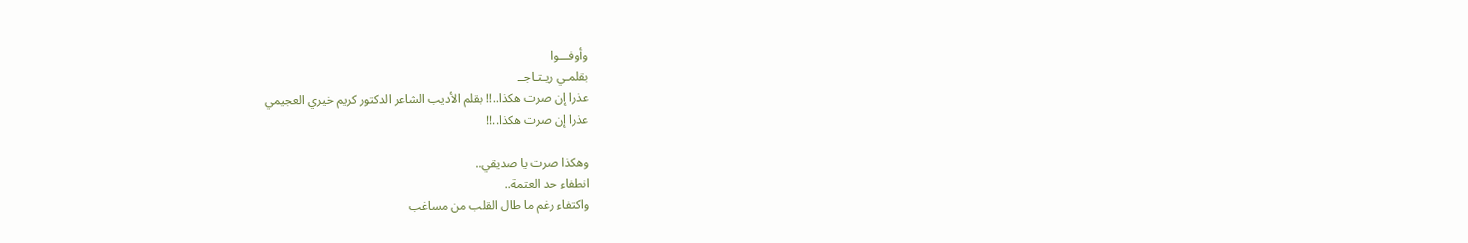وأوفـــوا
بقلمـي ريـتـاجــ
عذرا إن صرت هكذا..!! بقلم الأديب الشاعر الدكتور كريم خيري العجيمي
عذرا إن صرت هكذا..!!

وهكذا صرت يا صديقي..
انطفاء حد العتمة..
واكتفاء رغم ما طال القلب من مساغب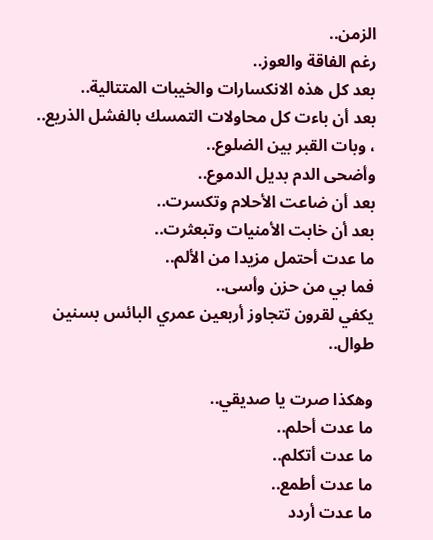الزمن..
رغم الفاقة والعوز..
بعد كل هذه الانكسارات والخيبات المتتالية..
بعد أن باءت كل محاولات التمسك بالفشل الذريع..
، وبات القبر بين الضلوع..
وأضحى الدم بديل الدموع..
بعد أن ضاعت الأحلام وتكسرت..
بعد أن خابت الأمنيات وتبعثرت..
ما عدت أحتمل مزيدا من الألم..
فما بي من حزن وأسى..
يكفي لقرون تتجاوز أربعين عمري البائس بسنين طوال..

وهكذا صرت يا صديقي..
ما عدت أحلم..
ما عدت أتكلم..
ما عدت أطمع..
ما عدت أردد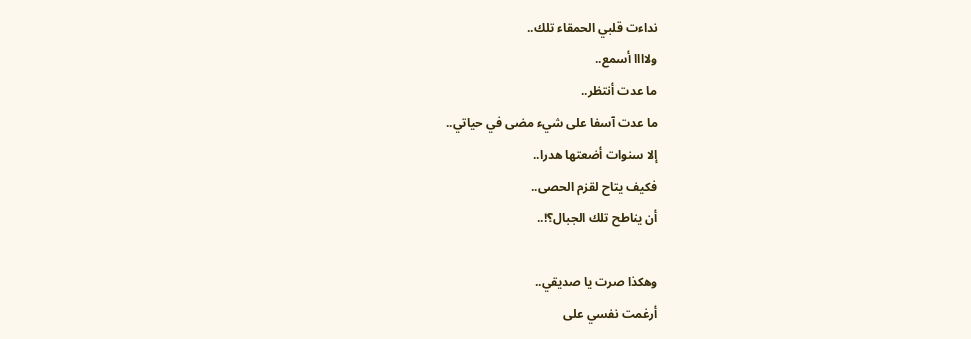نداءت قلبي الحمقاء تلك..
ولاااا أسمع..
ما عدت أنتظر..
ما عدت آسفا على شيء مضى في حياتي..
إلا سنوات أضعتها هدرا..
فكيف يتاح لقزم الحصى..
أن يناطح تلك الجبال؟!..

وهكذا صرت يا صديقي..
أرغمت نفسي على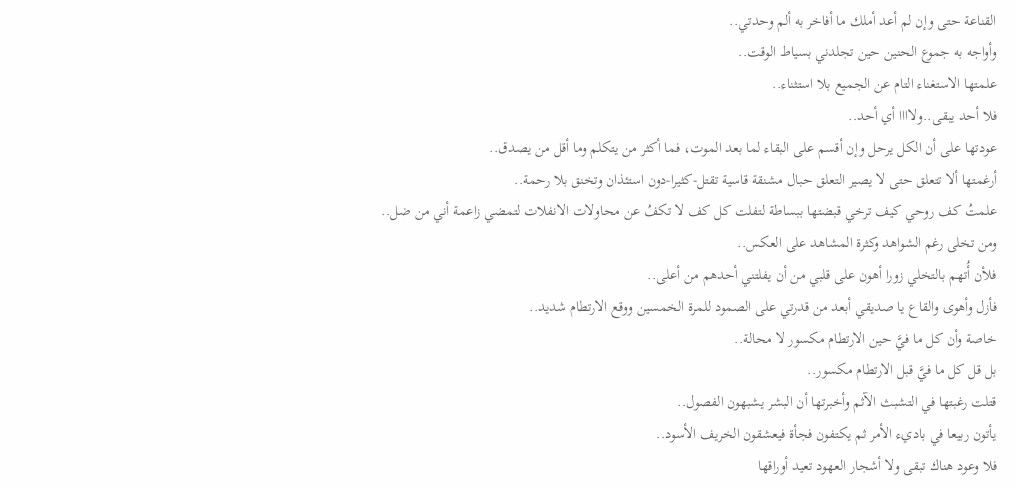القناعة حتى وإن لم أعد أملك ما أفاخر به ألم وحدتي..
وأواجه به جموع الحنين حين تجلدني بسياط الوقت..
علمتها الاستغناء التام عن الجميع بلا استثناء..
فلا أحد يبقى..ولاااا أي أحد..
عودتها على أن الكل يرحل وإن أقسم على البقاء لما بعد الموت، فما أكثر من يتكلم وما أقل من يصدق..
أرغمتها ألا تتعلق حتى لا يصير التعلق حبال مشنقة قاسية تقتل-كثيرا-دون استئذان وتخنق بلا رحمة..
علمتُ كف روحي كيف ترخي قبضتها ببساطة لتفلت كل كف لا تكفُ عن محاولات الانفلات لتمضي زاعمة أني من ضل..
ومن تخلى رغم الشواهد وكثرة المشاهد على العكس..
فلأن أُتهم بالتخلي زورا أهون على قلبي من أن يفلتني أحدهم من أعلى..
فأزل وأهوى والقاع يا صديقي أبعد من قدرتي على الصمود للمرة الخمسين ووقع الارتطام شديد..
خاصة وأن كل ما فيَّ حين الارتطام مكسور لا محالة..
بل قل كل ما فيَّ قبل الارتطام مكسور..
قتلت رغبتها في التشبث الآثم وأخبرتها أن البشر يشبهون الفصول..
يأتون ربيعا في باديء الأمر ثم يكتفون فجأة فيعشقون الخريف الأسود..
فلا وعود هناك تبقى ولا أشجار العهود تعيد أوراقها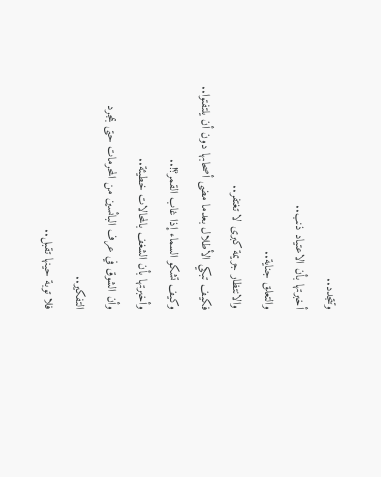وتتجدد..
أخبرتها بأن الاعتياد ذنب..
والتعلق جناية..
والانتظار جريمة كبرى لا تغتفر..
فكيف تبكي الأطلال بعدما مضى أصحابها دون أن يلتفتوا..
وكيف تشكو السماء إذا غاب القمر؟!..
وأخبرتها بأن الشغف بالمحالات خطيئة..
وأن الشوق في عرف البائسين من المحرمات حتى بمجرد التفكير..
فلا توبة حينها تقبل..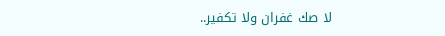لا صك غفران ولا تكفير..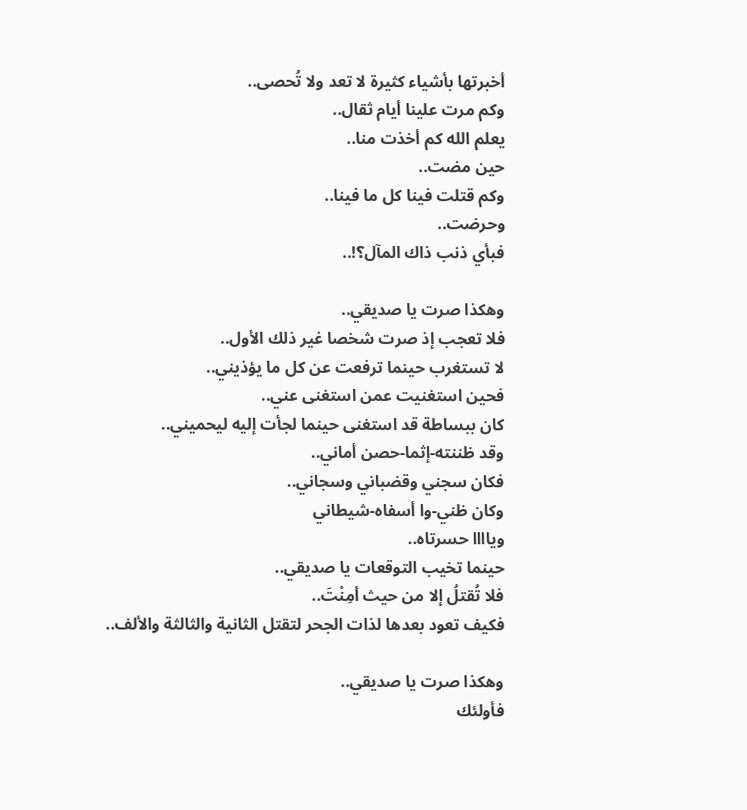أخبرتها بأشياء كثيرة لا تعد ولا تُحصى..
وكم مرت علينا أيام ثقال..
يعلم الله كم أخذت منا..
حين مضت..
وكم قتلت فينا كل ما فينا..
وحرضت..
فبأي ذنب ذاك المآل؟!..

وهكذا صرت يا صديقي..
فلا تعجب إذ صرت شخصا غير ذلك الأول..
لا تستغرب حينما ترفعت عن كل ما يؤذيني..
فحين استغنيت عمن استغنى عني..
كان ببساطة قد استغنى حينما لجأت إليه ليحميني..
وقد ظننته-إثما-حصن أماني..
فكان سجني وقضباني وسجاني..
وكان ظني-وا أسفاه-شيطاني
وياااا حسرتاه..
حينما تخيب التوقعات يا صديقي..
فلا تُقتلُ إلا من حيث أمِنْتَ..
فكيف تعود بعدها لذات الجحر لتقتل الثانية والثالثة والألف..

وهكذا صرت يا صديقي..
فأولئك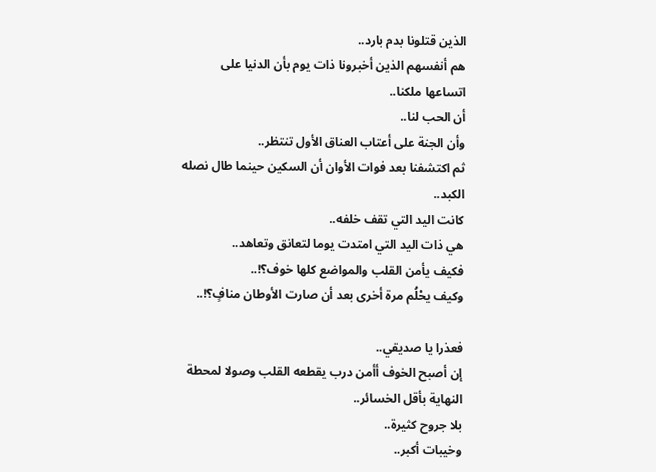الذين قتلونا بدم بارد..
هم أنفسهم الذين أخبرونا ذات يوم بأن الدنيا على اتساعها ملكنا..
أن الحب لنا..
وأن الجنة على أعتاب العناق الأول تنتظر..
ثم اكتشفنا بعد فوات الأوان أن السكين حينما طال نصله الكبد..
كانت اليد التي تقف خلفه..
هي ذات اليد التي امتدت يوما لتعانق وتعاهد..
فكيف يأمن القلب والمواضع كلها خوف؟!..
وكيف يحْلُم مرة أخرى بعد أن صارت الأوطان منافٍ؟!..

فعذرا يا صديقي..
إن أصبح الخوف أأمن درب يقطعه القلب وصولا لمحطة النهاية بأقل الخسائر..
بلا جروح كثيرة..
وخيبات أكبر..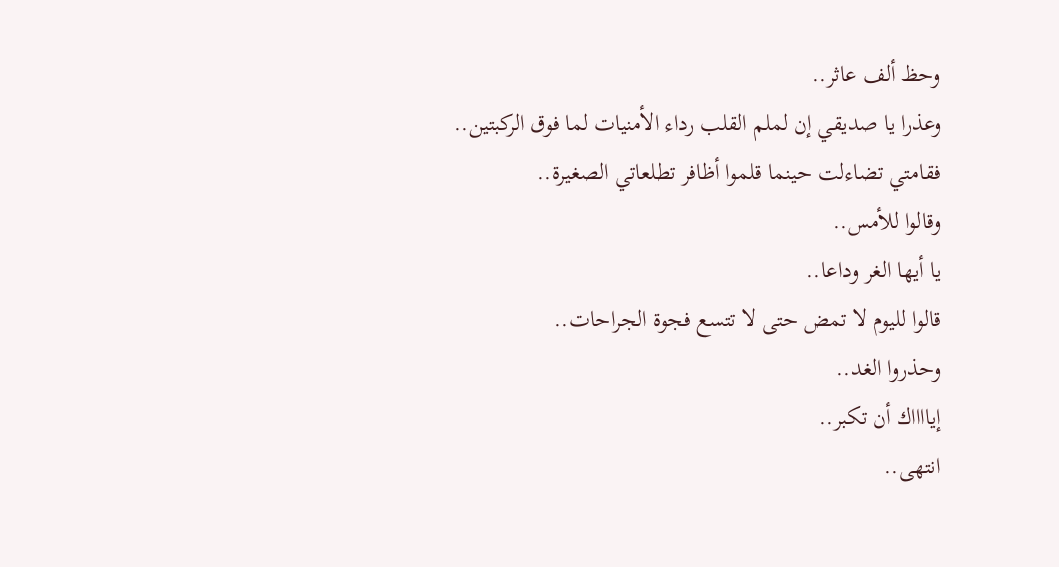وحظ ألف عاثر..
وعذرا يا صديقي إن لملم القلب رداء الأمنيات لما فوق الركبتين..
فقامتي تضاءلت حينما قلموا أظافر تطلعاتي الصغيرة..
وقالوا للأمس..
يا أيها الغر وداعا..
قالوا لليوم لا تمض حتى لا تتسع فجوة الجراحات..
وحذروا الغد..
إيااااك أن تكبر..
انتهى..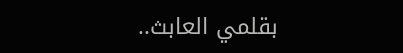بقلمي العابث..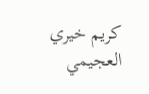كريم خيري العجيمي